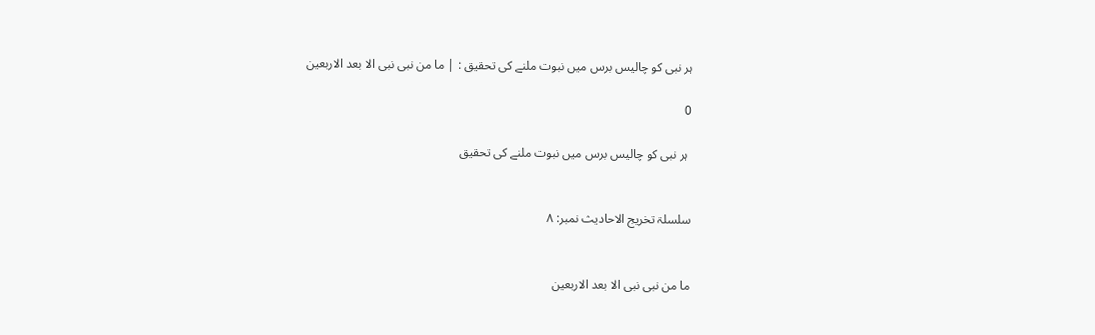ہر نبی کو چالیس برس میں نبوت ملنے کی تحقیق : | ما من نبی نبی الا بعد الاربعین

0

 ہر نبی کو چالیس برس میں نبوت ملنے کی تحقیق


سلسلۃ تخریج الاحادیث نمبر: ٨


ما من نبی نبی الا بعد الاربعین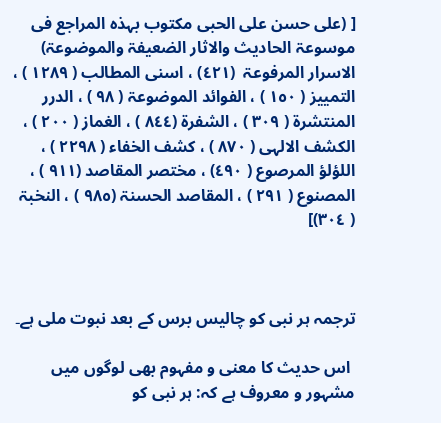[ (علی حسن علی الحبی مکتوب بہذہ المراجع فی موسوعۃ الحادیث والاثار الضعیفۃ والموضوعۃ) الاسرار المرفوعۃ  (٤٢١) ، اسنی المطالب ( ۱۲۸۹ ) ، التمییز ( ۱٥۰ ) ، الفوائد الموضوعۃ ( ۹۸ ) ، الدرر المنتشرۃ ( ۳۰۹ ) ، الشفرۃ (٨٤٤ ) ، الغماز ( ۲۰۰ ) ، الکشف الالہی ( ۸۷۰ ) ، کشف الخفاء ( ۲۲۹۸ ) ، اللؤلؤ المرصوع ( ٤٩٠) ، مختصر المقاصد (٩١١ ) ، المصنوع ( ۲۹۱ ) ، المقاصد الحسنۃ (۹۸٥ ) ، النخبۃ ( ۳۰٤)]



ترجمہ ہر نبی کو چالیس برس کے بعد نبوت ملی ہے۔

 اس حدیث کا معنی و مفہوم بھی لوگوں میں مشہور و معروف ہے کہ: ہر نبی کو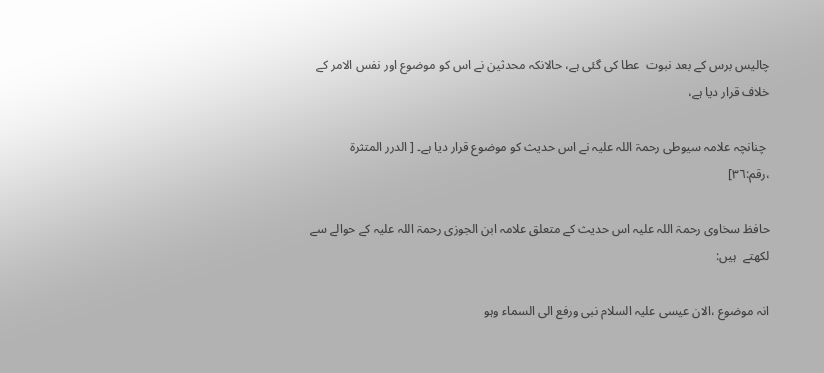چالیس برس کے بعد نبوت  عطا کی گئی ہے، حالانکہ محدثین نے اس کو موضوع اور نفس الامر کے خلاف قرار دیا ہے،

 چنانچہ علامہ سیوطی رحمۃ اللہ علیہ نے اس حدیث کو موضوع قرار دیا ہے۔ [ الدرر المتثرۃ ،رقم:٣٦]

حافظ سخاوی رحمۃ اللہ علیہ اس حدیث کے متعلق علامہ ابن الجوزی رحمۃ اللہ علیہ کے حوالے سے لکھتے  ہیں:

انہ موضوع ،الان عیسی علیہ السلام نبی ورفع الی السماء وہو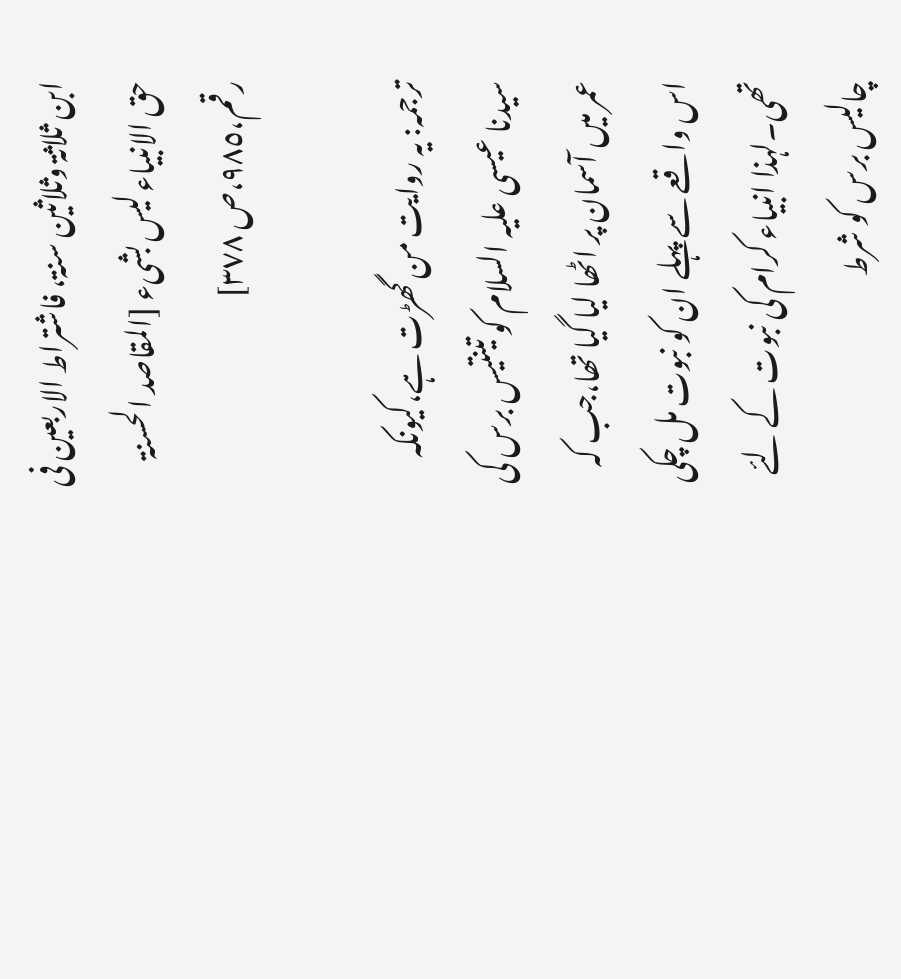ابن ثلاثۃ وثلاثین سنۃ، فاشتراط الاربعین فی حق الانبیاء لیس بشیء [المقاصد الحسنۃ رقم،٩٨٥،ص ٣٧٨]

ترجمہ: یہ روایت من گھڑت ہے،کیونکہ سیدنا عیسی علیہ السلام کو تینتیس برس کی عمر میں آسمان پر اٹھا لیا گیا تھا،جب کہ اس واقعے سے پہلے ان کو نبوت مل چکی تھی۔لہذا انبیاء کرام کی نبوت کے لئے چالیس برس کو شرط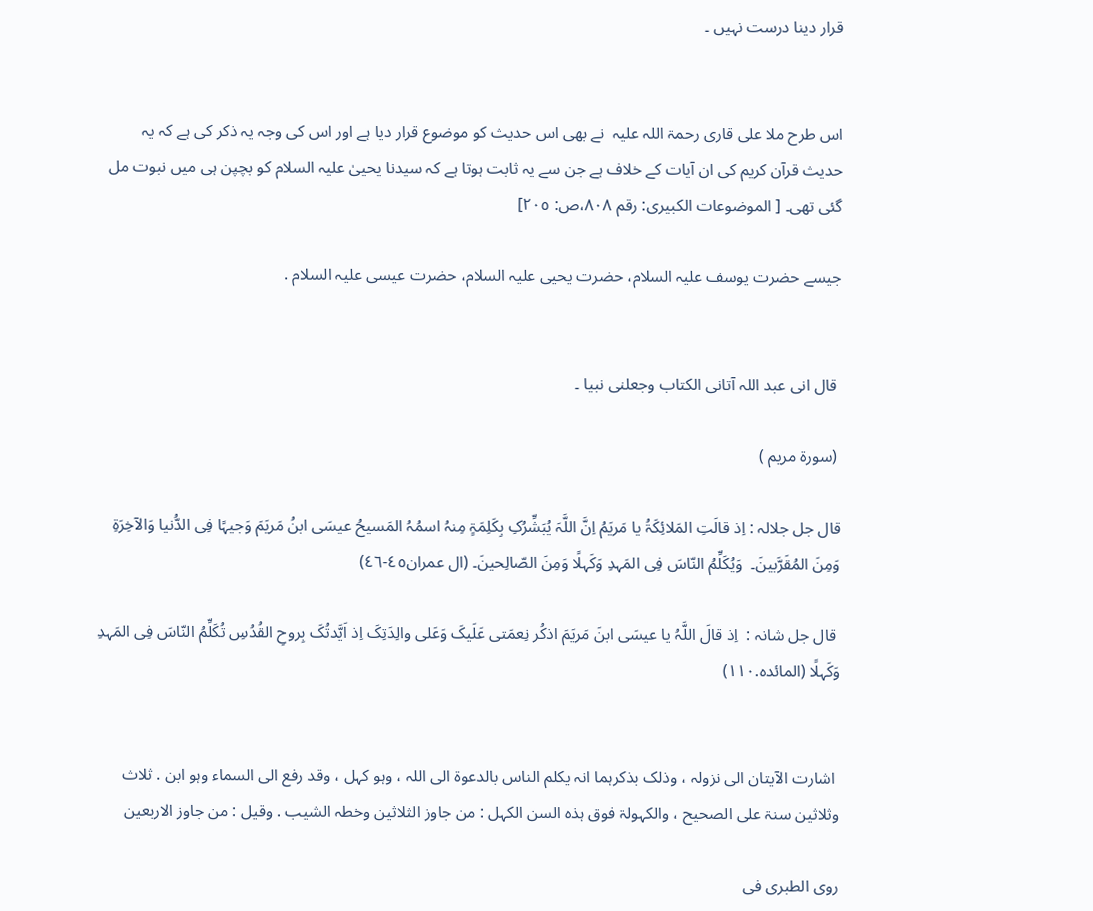قرار دینا درست نہیں ۔


اس طرح ملا علی قاری رحمۃ اللہ علیہ  نے بھی اس حدیث کو موضوع قرار دیا ہے اور اس کی وجہ یہ ذکر کی ہے کہ یہ حدیث قرآن کریم کی ان آیات کے خلاف ہے جن سے یہ ثابت ہوتا ہے کہ سیدنا یحییٰ علیہ السلام کو بچپن ہی میں نبوت مل گئی تھی۔ [ الموضوعات الکبیری: رقم ٨٠٨،ص: ٢٠٥]

جیسے حضرت یوسف علیہ السلام، حضرت یحیی علیہ السلام، حضرت عیسی علیہ السلام .


 قال انی عبد اللہ آتانی الکتاب وجعلنی نبیا ۔

 (سورۃ مریم )

قال جل جلالہ : اِذ قالَتِ المَلائِکَۃُ یا مَریَمُ اِنَّ اللَّہَ یُبَشِّرُکِ بِکَلِمَۃٍ مِنہُ اسمُہُ المَسیحُ عیسَی ابنُ مَریَمَ وَجیہًا فِی الدُّنیا وَالآخِرَۃِ وَمِنَ المُقَرَّبینَ۔  وَیُکَلِّمُ النّاسَ فِی المَہدِ وَکَہلًا وَمِنَ الصّالِحینَ۔ (ال عمران٤٥-٤٦)

 قال جل شانہ :  اِذ قالَ اللَّہُ یا عیسَی ابنَ مَریَمَ اذکُر نِعمَتی عَلَیکَ وَعَلی والِدَتِکَ اِذ اَیَّدتُکَ بِروحِ القُدُسِ تُکَلِّمُ النّاسَ فِی المَہدِ وَکَہلًا (المائدہ.١١٠)


 اشارت الآیتان الی نزولہ ، وذلک بذکرہما انہ یکلم الناس بالدعوۃ الی اللہ ، وہو کہل ، وقد رفع الی السماء وہو ابن . ثلاث وثلاثین سنۃ علی الصحیح ، والکہولۃ فوق ہذہ السن الکہل : من جاوز الثلاثین وخطہ الشیب . وقیل : من جاوز الاربعین

روی الطبری فی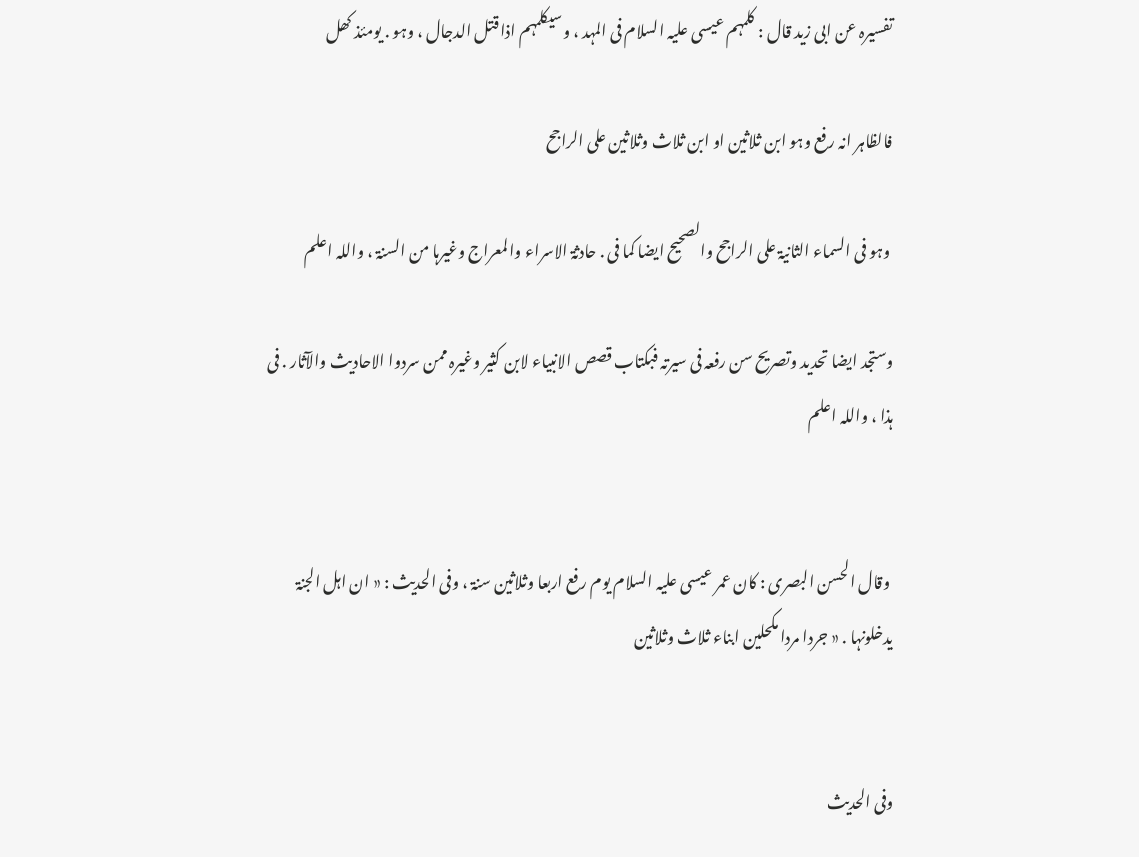تفسیرہ عن ابی زید قال : کلمہم عیسی علیہ السلام فی المہد ، وسیکلمہم اذا قتل الدجال ، وہو . یومئذ کھل

فالظاہر انہ رفع وہو ابن ثلاثین او ابن ثلاث وثلاثین علی الراجح

 وہو فی السماء الثانیۃ علی الراجح والصحیح ایضا کما فی . حادثۃ الاسراء والمعراج وغیرہا من السنۃ ، واللہ اعلم

وستجد ایضا تحدید وتصریح سن رفعہ فی سیرتہ فبکتاب قصص الانبیاء لابن کثیر وغیرہ ممن سردوا الاحادیث والآثار . فی ہذا ، واللہ اعلم


 وقال الحسن البصری : کان عمر عیسی علیہ السلام یوم رفع اربعا وثلاثین سنۃ ، وفی الحدیث : « ان اہل الجنۃ یدخلونہا . « جردا مردا مکحلین ابناء ثلاث وثلاثین


وفی الحدیث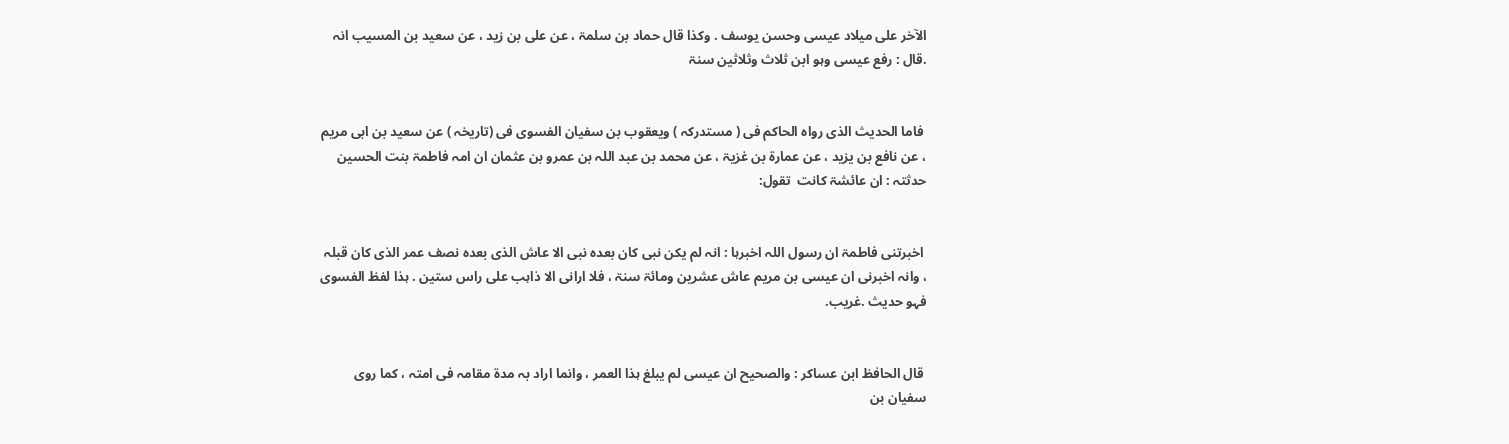الآخر علی میلاد عیسی وحسن یوسف . وکذا قال حماد بن سلمۃ ، عن علی بن زید ، عن سعید بن المسیب انہ .قال : رفع عیسی وہو ابن ثلاث وثلاثین سنۃ


 فاما الحدیث الذی رواہ الحاکم فی ( مستدرکہ ) ویعقوب بن سفیان الفسوی فی (تاریخہ ) عن سعید بن ابی مریم ، عن نافع بن یزید ، عن عمارۃ بن غزیۃ ، عن محمد بن عبد اللہ بن عمرو بن عثمان ان امہ فاطمۃ بنت الحسین حدثتہ : ان عائشۃ کانت  تقول:


 اخبرتنی فاطمۃ ان رسول اللہ اخبرہا : انہ لم یکن نبی کان بعدہ نبی الا عاش الذی بعدہ نصف عمر الذی کان قبلہ ، وانہ اخبرنی ان عیسی بن مریم عاش عشرین ومائۃ سنۃ ، فلا ارانی الا ذاہب علی راس ستین . ہذا لفظ الفسوی فہو حدیث .غریب.


 قال الحافظ ابن عساکر : والصحیح ان عیسی لم یبلغ ہذا العمر ، وانما اراد بہ مدۃ مقامہ فی امتہ ، کما روی سفیان بن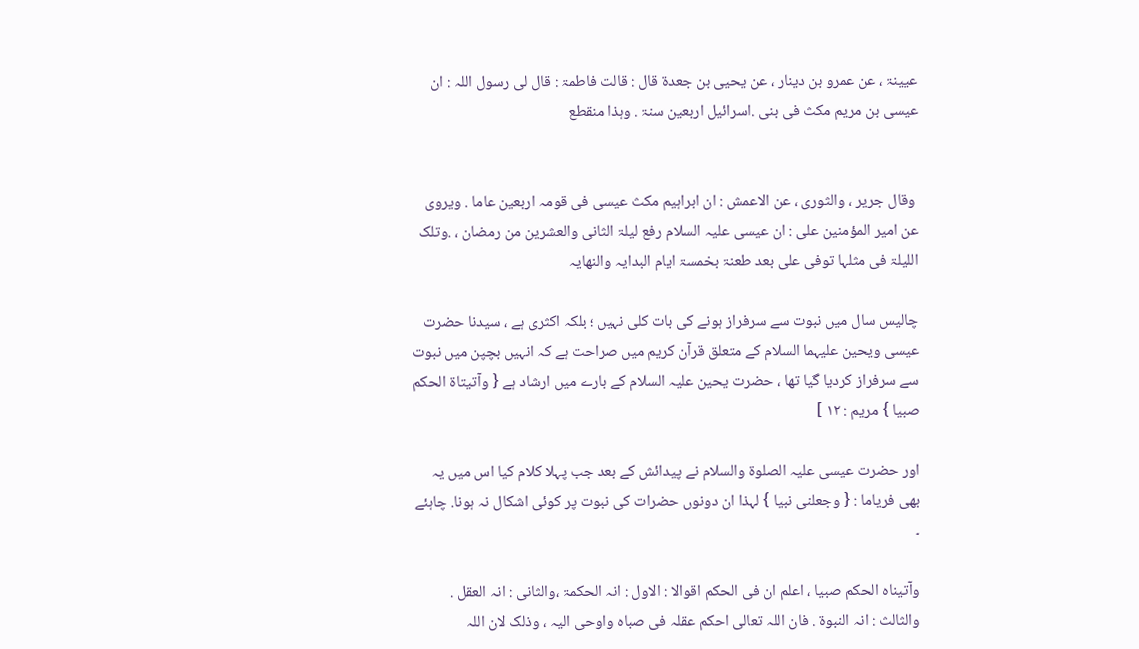عیینۃ ، عن عمرو بن دینار ، عن یحیی بن جعدۃ قال : قالت فاطمۃ : قال لی رسول اللہ : ان عیسی بن مریم مکث فی بنی .اسرائیل اربعین سنۃ . وہذا منقطع


 وقال جریر ، والثوری ، عن الاعمش : ان ابراہیم مکث عیسی فی قومہ اربعین عاما . ویروی عن امیر المؤمنین علی : ان عیسی علیہ السلام رفع لیلۃ الثانی والعشرین من رمضان ، .وتلک اللیلۃ فی مثلہا توفی علی بعد طعنۃ بخمسۃ ایام البدایہ والنھایہ

چالیس سال میں نبوت سے سرفراز ہونے کی بات کلی نہیں ؛ بلکہ اکثری ہے ، سیدنا حضرت عیسی ویحین علیہما السلام کے متعلق قرآن کریم میں صراحت ہے کہ انہیں بچپن میں نبوت سے سرفراز کردیا گیا تھا ، حضرت یحین علیہ السلام کے بارے میں ارشاد ہے { وآتیتاۃ الحکم صبیا } مریم : ۱۲ ]

اور حضرت عیسی علیہ الصلوۃ والسلام نے پیدائش کے بعد جب پہلا کلام کیا اس میں یہ بھی فریاما : { وجعلنی نبیا } لہذا ان دونوں حضرات کی نبوت پر کوئی اشکال نہ ہونا. چاہئے ۔

وآتیناہ الحکم صبیا ، اعلم ان فی الحکم اقوالا : الاول : انہ الحکمۃ ،والثانی : انہ العقل . والثالث : انہ النبوۃ . فان اللہ تعالی احکم عقلہ فی صباہ واوحی الیہ ، وذلک لان اللہ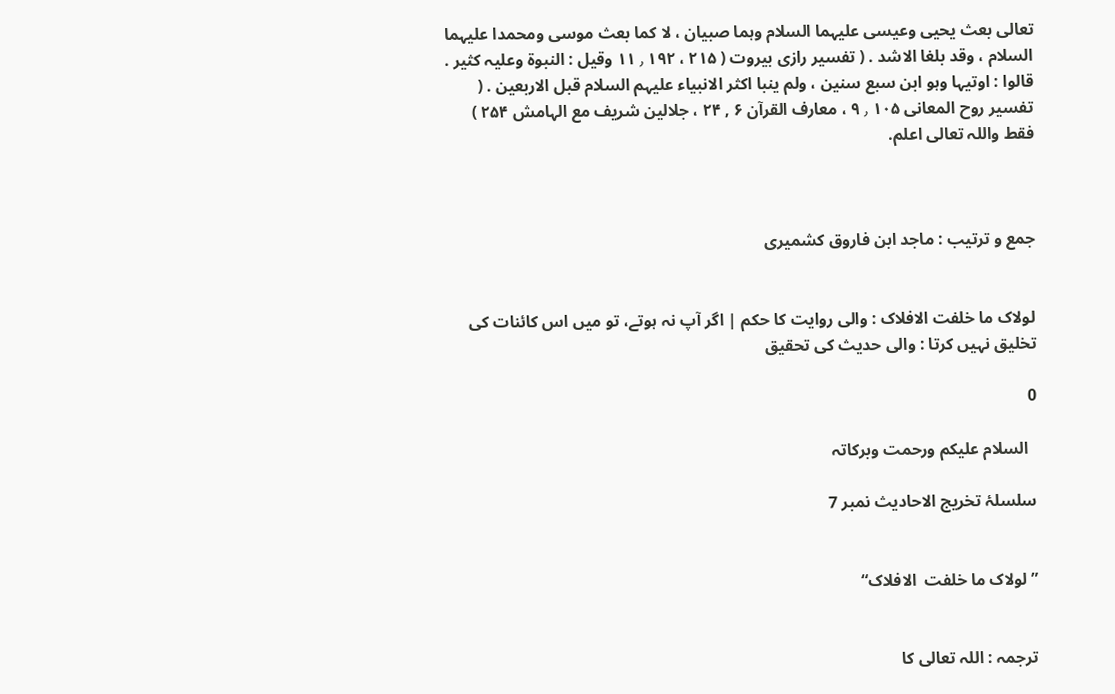تعالی بعث یحیی وعیسی علیہما السلام وہما صبیان ، لا کما بعث موسی ومحمدا علیہما السلام ، وقد بلغا الاشد . ( تفسیر رازی بیروت ( ۲۱۵ ، ۱۹۲ ٫ ۱۱ وقیل : النبوۃ وعلیہ کثیر . قالوا : اوتیہا وہو ابن سبع سنین ، ولم ینبا اکثر الانبیاء علیہم السلام قبل الاربعین . ( تفسیر روح المعانی ۱۰۵ ٫ ۹ ، معارف القرآن ۶ , ۲۴ ، جلالین شریف مع الہامش ۲۵۴ ) فقط واللہ تعالی اعلم.



جمع و ترتیب : ماجد ابن فاروق کشمیری


لولاک ما خلفت الافلاک : والی روایت کا حکم | اگر آپ نہ ہوتے، تو میں اس کائنات کی تخلیق نہیں کرتا : والی حدیث کی تحقیق

0

  السلام علیکم ورحمت وبرکاتہ

سلسلۂ تخریج الاحادیث نمبر 7


”لولاک ما خلفت  الافلاک“


ترجمہ : اللہ تعالی کا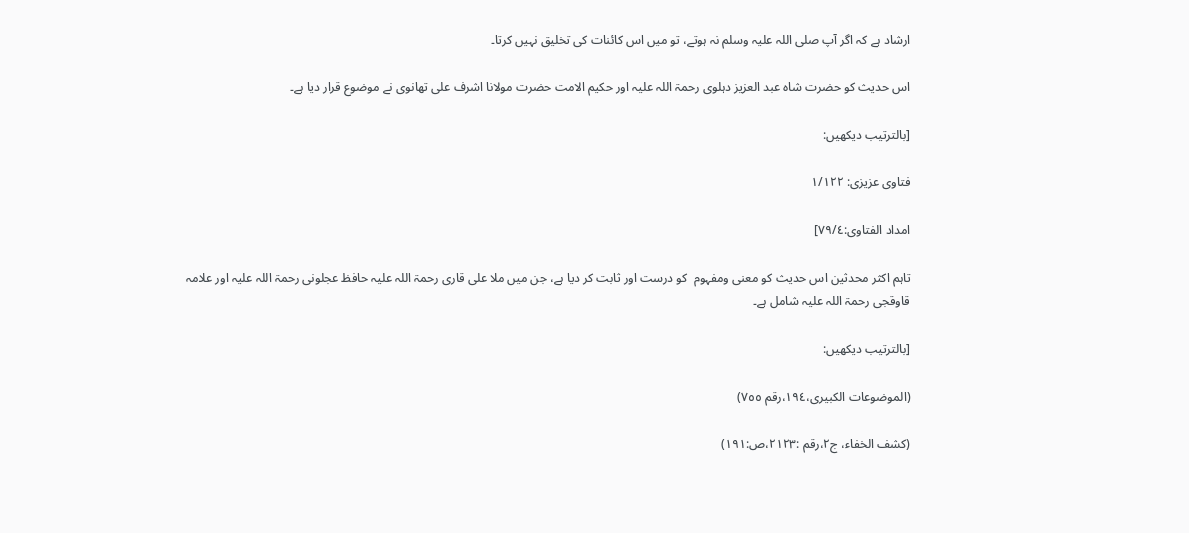ارشاد ہے کہ اگر آپ صلی اللہ علیہ وسلم نہ ہوتے، تو میں اس کائنات کی تخلیق نہیں کرتا۔

اس حدیث کو حضرت شاہ عبد العزیز دہلوی رحمۃ اللہ علیہ اور حکیم الامت حضرت مولانا اشرف علی تھانوی نے موضوع قرار دیا ہے۔

[بالترتیب دیکھیں:

فتاوی عزیزی: ١/١٢٢

امداد الفتاوی:٧٩/٤]

تاہم اکثر محدثین اس حدیث کو معنی ومفہوم  کو درست اور ثابت کر دیا ہے، جن میں ملا علی قاری رحمۃ اللہ علیہ حافظ عجلونی رحمۃ اللہ علیہ اور علامہ قاوقجی رحمۃ اللہ علیہ شامل ہے۔

[بالترتیب دیکھیں:

(الموضوعات الکبیری،١٩٤،رقم ٧٥٥)

(کشف الخفاء، ج٢،رقم :٢١٢٣،ص:١٩١)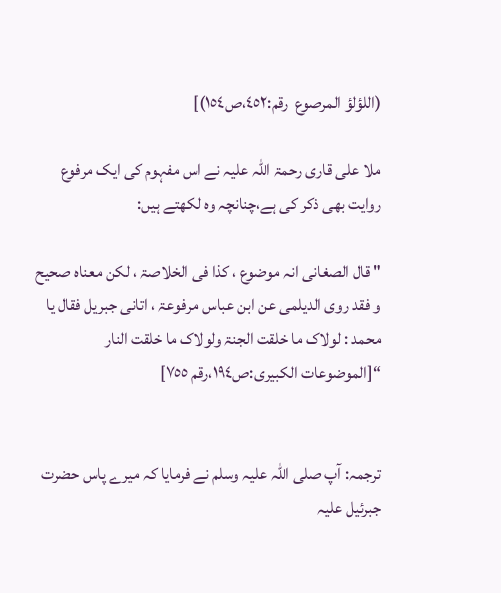(اللؤلؤ المرصوع  رقم:٤٥٢،ص١٥٤)]

ملا علی قاری رحمۃ اللہ علیہ نے اس مفہوم کی ایک مرفوع روایت بھی ذکر کی ہے،چنانچہ وہ لکھتے ہیں:

" قال الصغانی انہ موضوع ، کذا فی الخلاصۃ ، لکن معناہ صحیح و فقد روی الدیلمی عن ابن عباس مرفوعۃ ، اتانی جبریل فقال یا محمد : لولاک ما خلقت الجنۃ ولولاک ما خلقت النار “[الموضوعات الکبیری:ص١٩٤،رقم ٧٥٥]


ترجمہ: آپ صلی اللہ علیہ وسلم نے فرمایا کہ میرے پاس حضرت جبرئیل علیہ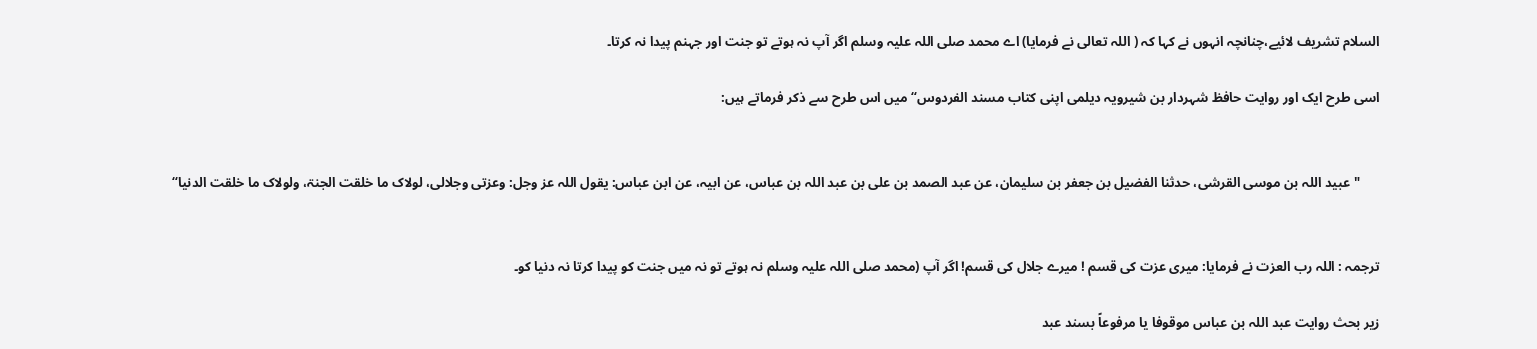السلام تشریف لائیے،چنانچہ انہوں نے کہا کہ ( اللہ تعالی نے فرمایا) اے محمد صلی اللہ علیہ وسلم اگر آپ نہ ہوتے تو جنت اور جہنم پیدا نہ کرتا۔

اسی طرح ایک اور روایت حافظ شہردار بن شیرویہ دیلمی اپنی کتاب مسند الفردوس“ میں اس طرح سے ذکر فرماتے ہیں:


      "عبید اللہ بن موسی القرشی، حدثنا الفضیل بن جعفر بن سلیمان، عن عبد الصمد بن علی بن عبد اللہ بن عباس، عن ابیہ، عن ابن عباس: یقول اللہ عز وجل: وعزتی وجلالی، لولاک ما خلقت الجنۃ، ولولاک ما خلقت الدنیا“


ترجمہ : اللہ رب العزت نے فرمایا: میری عزت کی قسم ! میرے جلال کی قسم! اگر آپ (محمد صلی اللہ علیہ وسلم نہ ہوتے تو نہ میں جنت کو پیدا کرتا نہ دنیا کو۔

زیر بحث روایت عبد اللہ بن عباس موقوفا یا مرفوعاً بسند عبد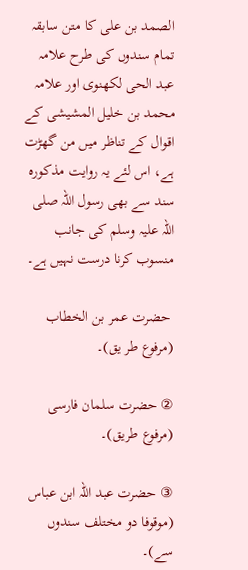الصمد بن علی کا متن سابقہ تمام سندوں کی طرح علامہ عبد الحی لکھنوی اور علامہ محمد بن خلیل المشیشی کے اقوال کے تناظر میں من گھڑت ہے، اس لئے یہ روایت مذکورہ سند سے بھی رسول اللہ صلی اللہ علیہ وسلم کی جانب منسوب کرنا درست نہیں ہے۔

 حضرت عمر بن الخطاب (مرفوع طر یق)۔

② حضرت سلمان فارسی (مرفوع طریق)۔

③ حضرت عبد اللہ ابن عباس (موقوفا دو مختلف سندوں سے)۔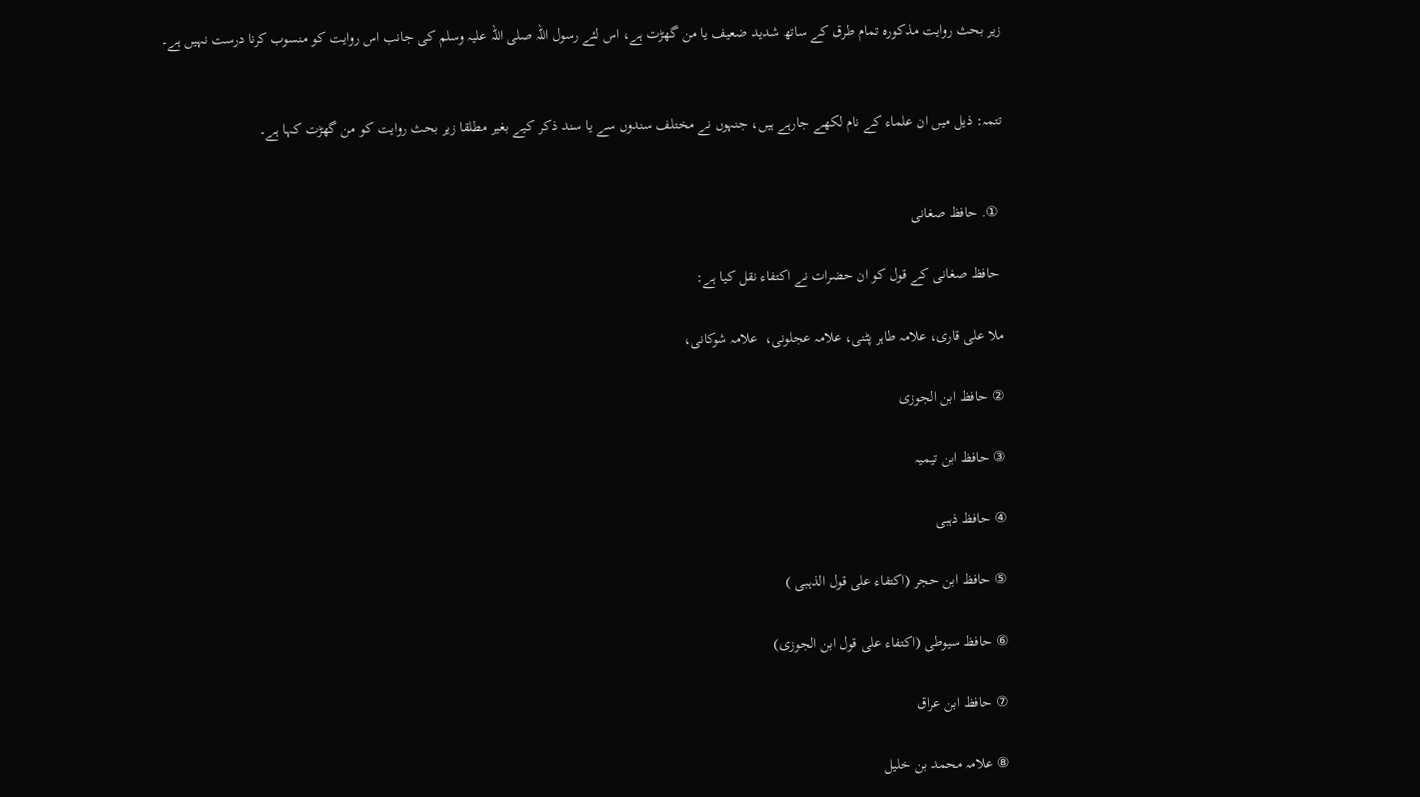زیر بحث روایت مذکورہ تمام طرق کے ساتھ شدید ضعیف یا من گھڑت ہے، اس لئے رسول اللہ صلی اللہ علیہ وسلم کی جانب اس روایت کو منسوب کرنا درست نہیں ہے۔


تتمہ: ذیل میں ان علماء کے نام لکھے جارہے ہیں، جنہوں نے مختلف سندوں سے یا سند ذکر کیے بغیر مطلقا زیر بحث روایت کو من گھڑت کہا ہے۔


 ①. حافظ صغانی

 حافظ صغانی کے قول کو ان حضرات نے اکتفاء نقل کیا ہے:

ملا علی قاری، علامہ طاہر پٹنی، علامہ عجلونی،  علامہ شوکانی،

② حافظ ابن الجوزی

③ حافظ ابن تیمیہ

④ حافظ ذہبی

⑤ حافظ ابن حجر (اکتفاء علی قول الذہبی )

⑥ حافظ سیوطی (اکتفاء علی قول ابن الجوزی)

⑦ حافظ ابن عراق

⑧ علامہ محمد بن خلیل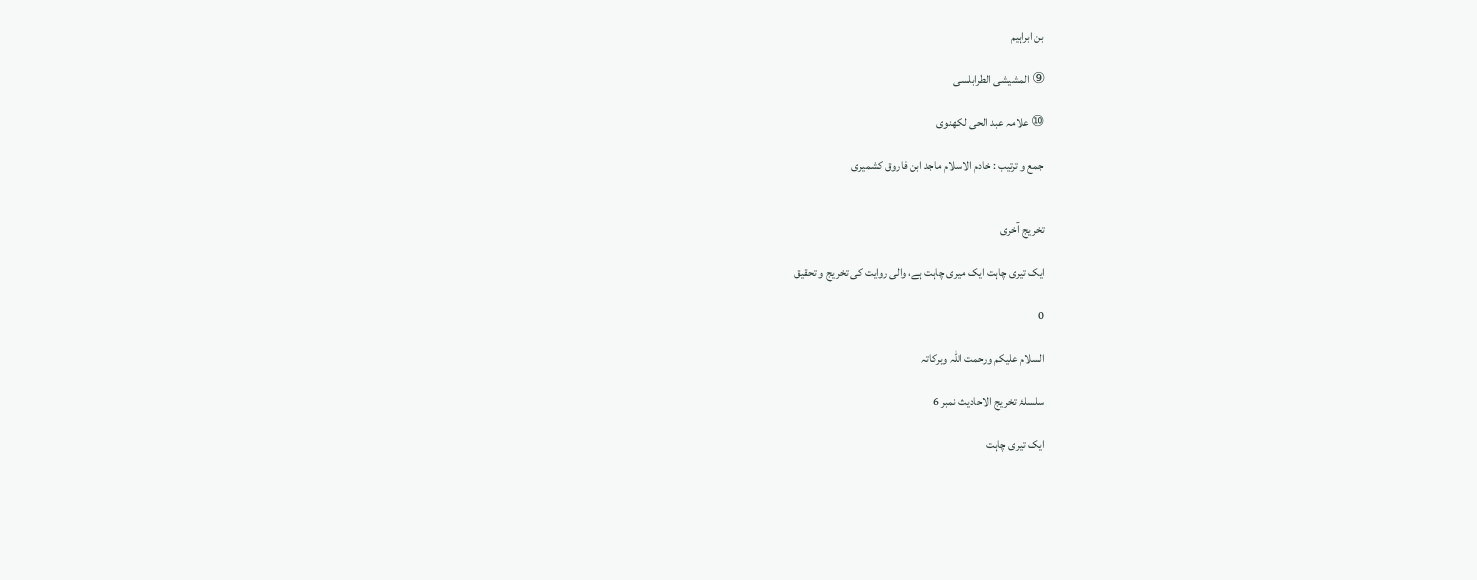بن ابراہیم

⑨ المشیشی الطرابلسی

⑩ علامہ عبد الحی لکھنوی

جمع و ترتیب : خادم الاسلام ماجد ابن فاروق کشمیری


تخریج آخری

ایک تیری چاہت ایک میری چاہت ہے، والی روایت کی تخریج و تحقیق

0

السلام علیکم ورحمت اللہ وبرکاتہ

سلسلۂ تخریج الاحادیث نمبر 6

ایک تیری چاہت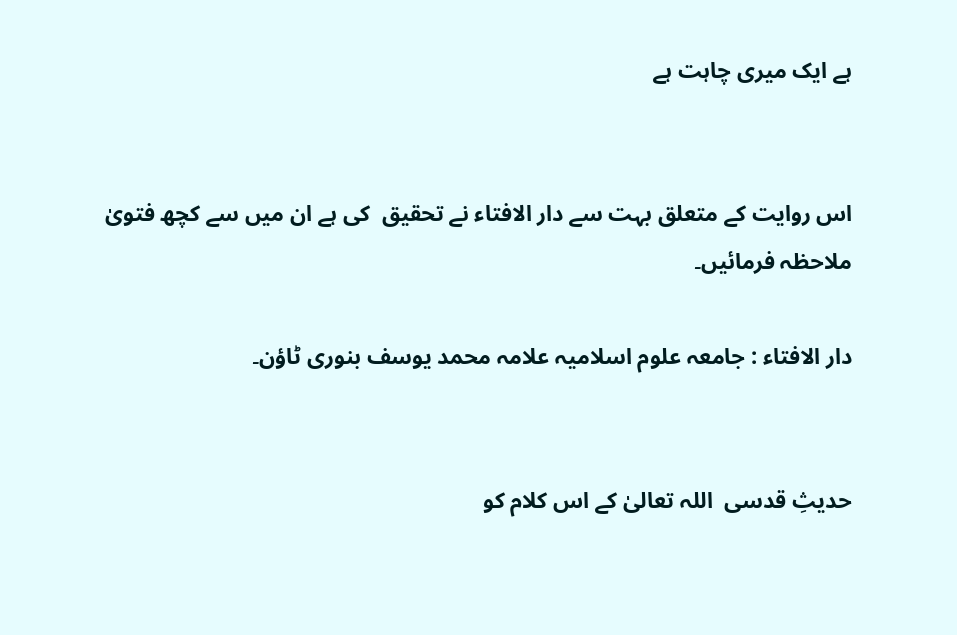ہے ایک میری چاہت ہے


اس روایت کے متعلق بہت سے دار الافتاء نے تحقیق  کی ہے ان میں سے کچھ فتویٰ ملاحظہ فرمائیں۔

دار الافتاء : جامعہ علوم اسلامیہ علامہ محمد یوسف بنوری ٹاؤن۔


حدیثِ قدسی  اللہ تعالیٰ کے اس کلام کو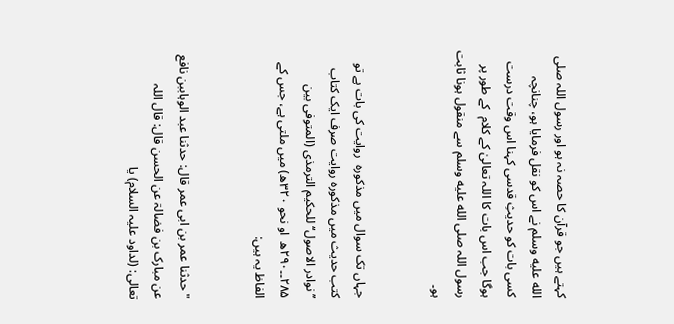کہتے ہیں جو قرآن کا حصہ نہ ہو اور رسول اللہ صلى الله عليه وسلم نے اس کو نقل فرمایا ہو، چنانچہ کسی بات کو حدیثِ قدسی کہنا اس وقت درست ہوگا جب اس بات کا اللہ تعالیٰ کے کلام  کے طور پر رسول اللہ صلى الله عليه وسلم سے منقول ہونا ثابت ہو۔


جہاں تک سوال میں مذکورہ  روایت کی بات ہے تو کتب حدیث میں مذکورہ روایت صرف ایک کتاب ’’نوادر الاصول‘‘ للحکیم الترمذی (المتوفی بین ۲۸۵۔۔۲۹۰ھ  او نحو ۳۲۰ھ) میں ملتی ہے، جس کے الفاظ یہ ہیں:


"حدثنا عمر بن ابی عمر قال: حدثنا عبد الوہاببن نافع عن مبارک بن فضالۃ عن الحسن قال: قال اللہ تعالی: (لداود علیہ السلام) یا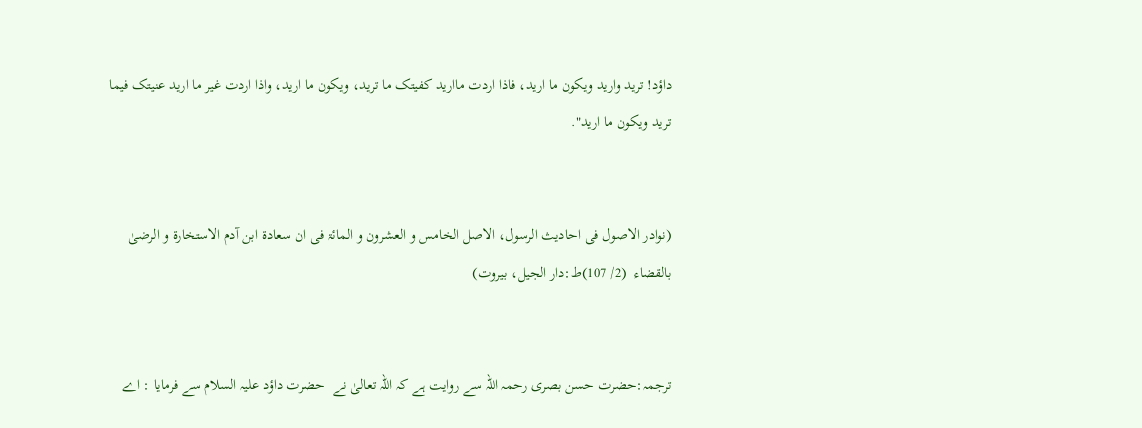داؤد! ترید وارید ویکون ما ارید، فاذا اردت ماارید کفیتک ما ترید، ویکون ما ارید، واذا اردت غیر ما ارید عنیتک فیما ترید ویکون ما ارید".


(نوادر الاصول فی احادیث الرسول، الاصل الخامس و العشرون و المائۃ فی ان سعادۃ ابن آدم الاستخارۃ و الرضیٰ بالقضاء  (2/ 107)ط:دار الجیل، بیروت)


ترجمہ:حضرت حسن بصری رحمہ اللہ سے روایت ہے کہ اللہ تعالیٰ نے  حضرت داؤد علیہ السلام سے فرمایا : اے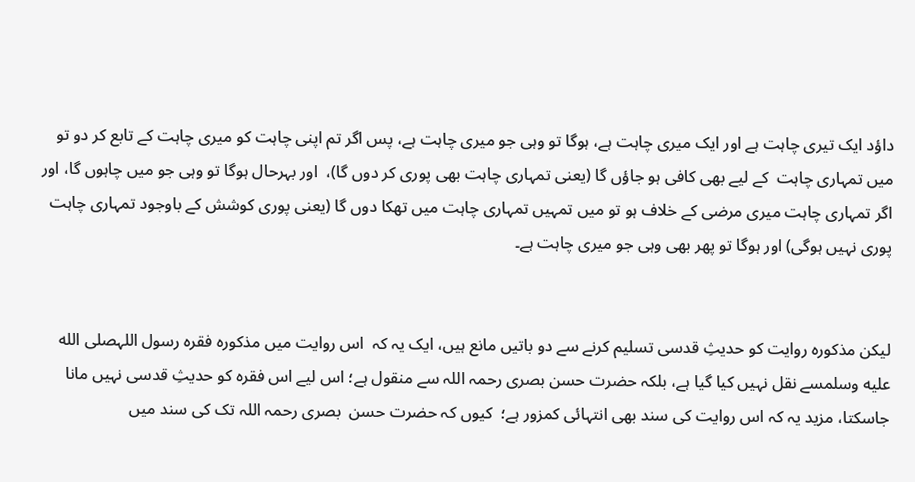داؤد ایک تیری چاہت ہے اور ایک میری چاہت ہے، ہوگا تو وہی جو میری چاہت ہے، پس اگر تم اپنی چاہت کو میری چاہت کے تابع کر دو تو میں تمہاری چاہت  کے لیے بھی کافی ہو جاؤں گا (یعنی تمہاری چاہت بھی پوری کر دوں گا)،  اور بہرحال ہوگا تو وہی جو میں چاہوں گا، اور اگر تمہاری چاہت میری مرضی کے خلاف ہو تو میں تمہیں تمہاری چاہت میں تھکا دوں گا (یعنی پوری کوشش کے باوجود تمہاری چاہت پوری نہیں ہوگی) اور ہوگا تو پھر بھی وہی جو میری چاہت ہے۔


لیکن مذکورہ روایت کو حدیثِ قدسی تسلیم کرنے سے دو باتیں مانع ہیں، ایک یہ کہ  اس روایت میں مذکورہ فقرہ رسول اللہصلى الله عليه وسلمسے نقل نہیں کیا گیا ہے، بلکہ حضرت حسن بصری رحمہ اللہ سے منقول ہے؛ اس لیے اس فقرہ کو حدیثِ قدسی نہیں مانا جاسکتا، مزید یہ کہ اس روایت کی سند بھی انتہائی کمزور ہے؛  کیوں کہ حضرت حسن  بصری رحمہ اللہ تک کی سند میں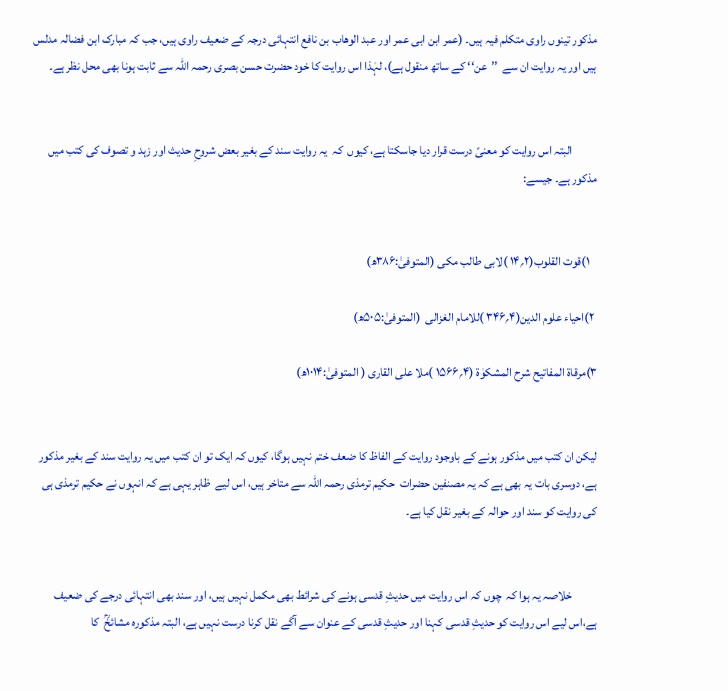مذکور تینوں راوی متکلم فیہ ہیں۔ (عمر ابن ابی عمر اور عبد الوھاب بن نافع انتہائی درجہ کے ضعیف راوی ہیں، جب کہ مبارک ابن فضالہ مدلس ہیں اور یہ روایت ان سے  ’’عن‘‘ کے ساتھ منقول ہے)، لہٰذا اس روایت کا خود حضرت حسن بصری رحمہ اللہ سے ثابت ہونا بھی محل نظر ہے۔


          البتہ اس روایت کو معنیً درست قرار دیا جاسکتا ہے، کیوں  کہ  یہ روایت سند کے بغیر بعض شروحِ حدیث اور زہد و تصوف کی کتب میں مذکور ہے۔ جیسے:


   ۱)قوت القلوب(۲؍۱۴ )لابی طالب مکی (المتوفیٰ:۳۸۶ھ)

 ۲)احیاء علوم الدین(۴؍۳۴۶ )للامام الغزالی  (المتوفیٰ:۵۰۵ھ)

۳)مرقاۃ المفاتیح شرح المشکوٰۃ (۴؍۱۵۶۶ )ملا علی القاری ( المتوفیٰ:۱۰۱۴ھ)


لیکن ان کتب میں مذکور ہونے کے باوجود روایت کے الفاظ کا ضعف ختم نہیں ہوگا، کیوں کہ ایک تو ان کتب میں یہ روایت سند کے بغیر مذکور ہے، دوسری بات یہ بھی ہے کہ یہ مصنفین حضرات  حکیم ترمذی رحمہ اللہ سے متاخر ہیں، اس لیے  ظاہر یہی ہے کہ انہوں نے حکیم ترمذی ہی کی روایت کو سند اور حوالہ کے بغیر نقل کیا ہے۔


          خلاصہ یہ ہوا کہ  چوں کہ اس روایت میں حدیثِ قدسی ہونے کی شرائط بھی مکمل نہیں ہیں، اور سند بھی انتہائی درجے کی ضعیف ہے،اس لیے اس روایت کو حدیثِ قدسی کہنا اور حدیثِ قدسی کے عنوان سے آگے نقل کرنا درست نہیں ہے، البتہ مذکورہ مشائخؒ  کا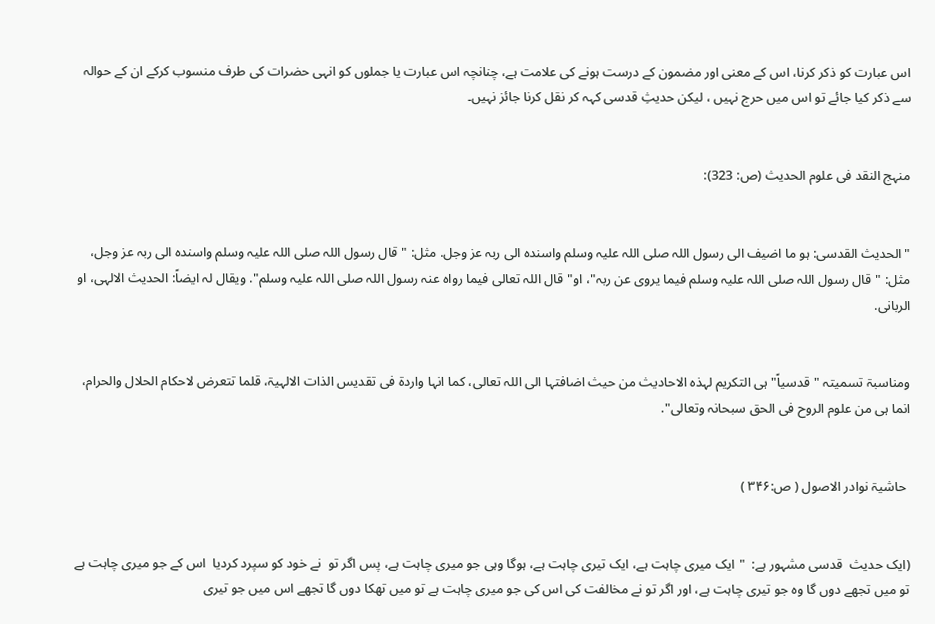اس عبارت کو ذکر کرنا، اس کے معنی اور مضمون کے درست ہونے کی علامت ہے، چنانچہ اس عبارت یا جملوں کو انہی حضرات کی طرف منسوب کرکے ان کے حوالہ سے ذکر کیا جائے تو اس میں حرج نہیں ، لیکن حدیثِ قدسی کہہ کر نقل کرنا جائز نہیں۔


منہج النقد فی علوم الحدیث (ص: 323):


"الحدیث القدسی: ہو ما اضیف الی رسول اللہ صلی اللہ علیہ وسلم واسندہ الی ربہ عز وجل. مثل: "قال رسول اللہ صلی اللہ علیہ وسلم واسندہ الی ربہ عز وجل، مثل: "قال رسول اللہ صلی اللہ علیہ وسلم فیما یروی عن ربہ"، او"قال اللہ تعالی فیما رواہ عنہ رسول اللہ صلی اللہ علیہ وسلم". ویقال لہ ایضاً: الحدیث الالہی، او الربانی.


ومناسبۃ تسمیتہ "قدسیاً" ہی التکریم لہذہ الاحادیث من حیث اضافتہا الی اللہ تعالی، کما انہا واردۃ فی تقدیس الذات الالہیۃ، قلما تتعرض لاحکام الحلال والحرام، انما ہی من علوم الروح فی الحق سبحانہ وتعالی".


 حاشیۃ نوادر الاصول ( ص:۳۴۶ )


(ایک حدیث  قدسی مشہور ہے:  "ایک میری چاہت ہے، ایک تیری چاہت ہے، ہوگا وہی جو میری چاہت ہے، پس اگر تو  نے خود کو سپرد کردیا  اس کے جو میری چاہت ہے تو میں تجھے دوں گا وہ جو تیری چاہت ہے، اور اگر تو نے مخالفت کی اس کی جو میری چاہت ہے تو میں تھکا دوں گا تجھے اس میں جو تیری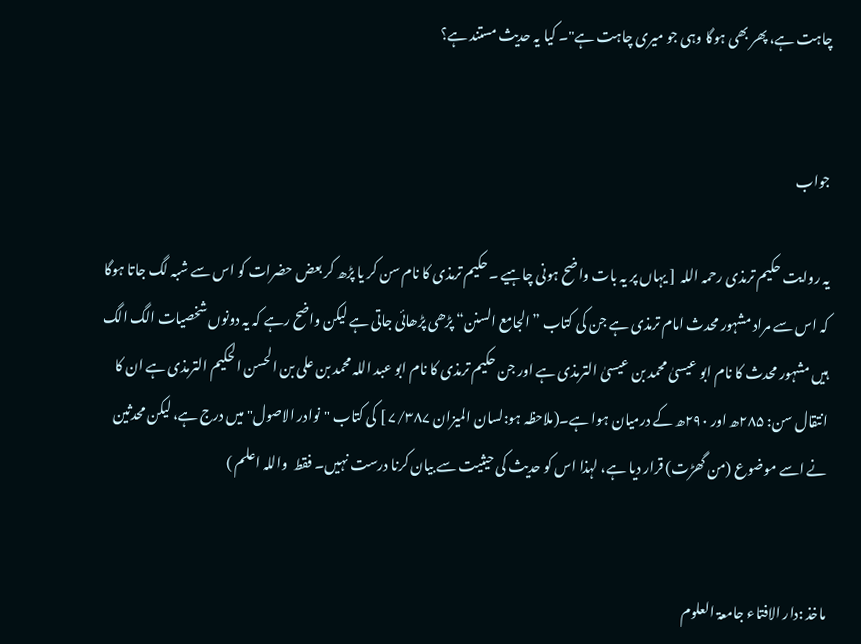چاہت ہے، پھر بھی ہوگا وہی جو میری چاہت ہے"۔ کیا یہ حدیث مستند ہے؟


جواب

یہ روایت حکیم ترمذی رحمہ اللہ  [ یہاں پر یہ بات واضح ہونی چاہیے ۔حکیم ترمذی کا نام سن کر یا پڑھ کر بعض حضرات کو اس سے شبہ لگ جاتا ہوگا کہ اس سے مراد مشہور محدث امام ترمذی ہے جن کی کتاب ”الجامع السنن“ پڑھی پڑھائی جاتی ہے لیکن واضح رہے کہ یہ دونوں شخصیات الگ الگ ہیں مشہور محدث کا نام ابو عیسیٰ محمد بن عیسیٰ الترمذی ہے اور جن حکیم ترمذی کا نام ابو عبد اللہ محمد بن علی بن الحسن الحکیم الترمذی ہے ان کا انتقال سن: ۲۸۵ھ اور ۲۹۰ھ کے درمیان ہوا ہے۔(ملاحظہ ہو:لسان المیزان ۷/۳۸۷ ] کی کتاب "نوادر الاصول" میں درج ہے، لیکن محدثین نے اسے موضوع (من گھڑت) قرار دیا ہے، لہذا اس کو حدیث کی حیثیت سے بیان کرنا درست نہیں۔ فقط  واللہ اعلم )


ماخذ :دار الافتاء جامعۃ العلوم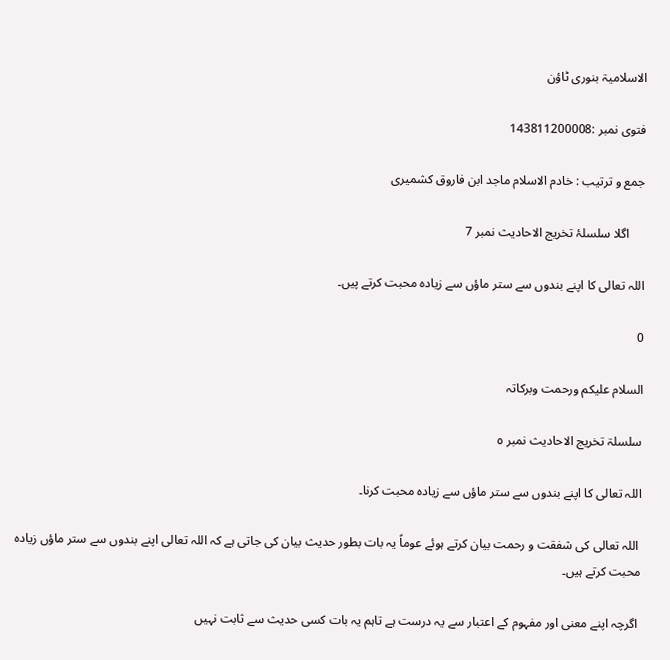الاسلامیۃ بنوری ٹاؤن

فتوی نمبر :143811200008

جمع و ترتیب : خادم الاسلام ماجد ابن فاروق کشمیری

     اگلا سلسلۂ تخریج الاحادیث نمبر 7

اللہ تعالی کا اپنے بندوں سے ستر ماؤں سے زیادہ محبت کرتے پیں۔

0

السلام علیکم ورحمت وبرکاتہ

سلسلۃ تخریج الاحادیث نمبر ٥

اللہ تعالی کا اپنے بندوں سے ستر ماؤں سے زیادہ محبت کرنا۔

 اللہ تعالی کی شفقت و رحمت بیان کرتے ہوئے عوماً یہ بات بطور حدیث بیان کی جاتی ہے کہ اللہ تعالی اپنے بندوں سے ستر ماؤں زیادہ محبت کرتے ہیں۔

 اگرچہ اپنے معنی اور مفہوم کے اعتبار سے یہ درست ہے تاہم یہ بات کسی حدیث سے ثابت نہیں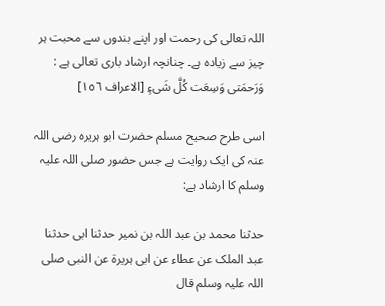اللہ تعالی کی رحمت اور اپنے بندوں سے محبت ہر چیز سے زیادہ ہے۔ چنانچہ ارشاد باری تعالی ہے : وَرَحمَتی وَسِعَت کُلَّ شَیءٍ [الاعراف ١٥٦]

اسی طرح صحیح مسلم حضرت ابو ہریرہ رضی اللہ عنہ کی ایک روایت ہے جس حضور صلی اللہ علیہ وسلم کا ارشاد ہے:

حدثنا محمد بن عبد اللہ بن نمیر حدثنا ابی حدثنا عبد الملک عن عطاء عن ابی ہریرۃ عن النبی صلی اللہ علیہ وسلم قال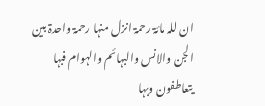ان للہ مائۃ رحمۃ انزل منہا رحمۃ واحدۃ بین الجن والانس والبہائم والہوام فبہا یتعاطفون وبہا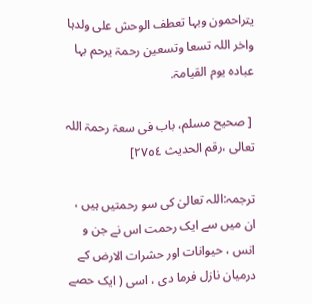یتراحمون وبہا تعطف الوحش علی ولدہا واخر اللہ تسعا وتسعین رحمۃ یرحم بہا عبادہ یوم القیامۃ.

 [ صحیح مسلم، باب فی سعۃ رحمۃ اللہ تعالی ،رقم الحدیث ٢٧٥٤]

ترجمہ:اللہ تعالیٰ کی سو رحمتیں ہیں ، ان میں سے ایک رحمت اس نے جن و انس ، حیوانات اور حشرات الارض کے درمیان نازل فرما دی ، اسی ( ایک حصے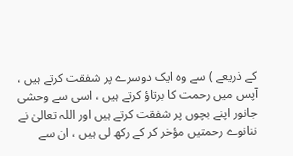کے ذریعے ) سے وہ ایک دوسرے پر شفقت کرتے ہیں ، آپس میں رحمت کا برتاؤ کرتے ہیں ، اسی سے وحشی جانور اپنے بچوں پر شفقت کرتے ہیں اور اللہ تعالیٰ نے ننانوے رحمتیں مؤخر کر کے رکھ لی ہیں ، ان سے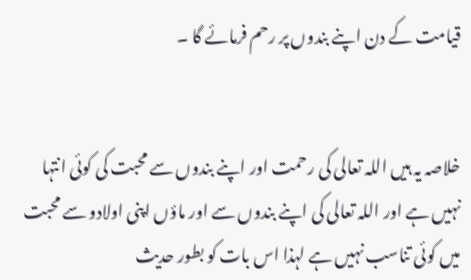قیامت کے دن اپنے بندوں پر رحم فرمائے گا ۔


خلاصہ یہ ہیں اللہ تعالی کی رحمت اور اپنے بندوں سے محبت کی کوئی انتہا نہیں ہے اور اللہ تعالی کی اپنے بندوں سے اور ماؤں اپنی اولادو سے محبت میں کوئی تناسب نہیں ہے لہذا اس بات کو بطور حدیث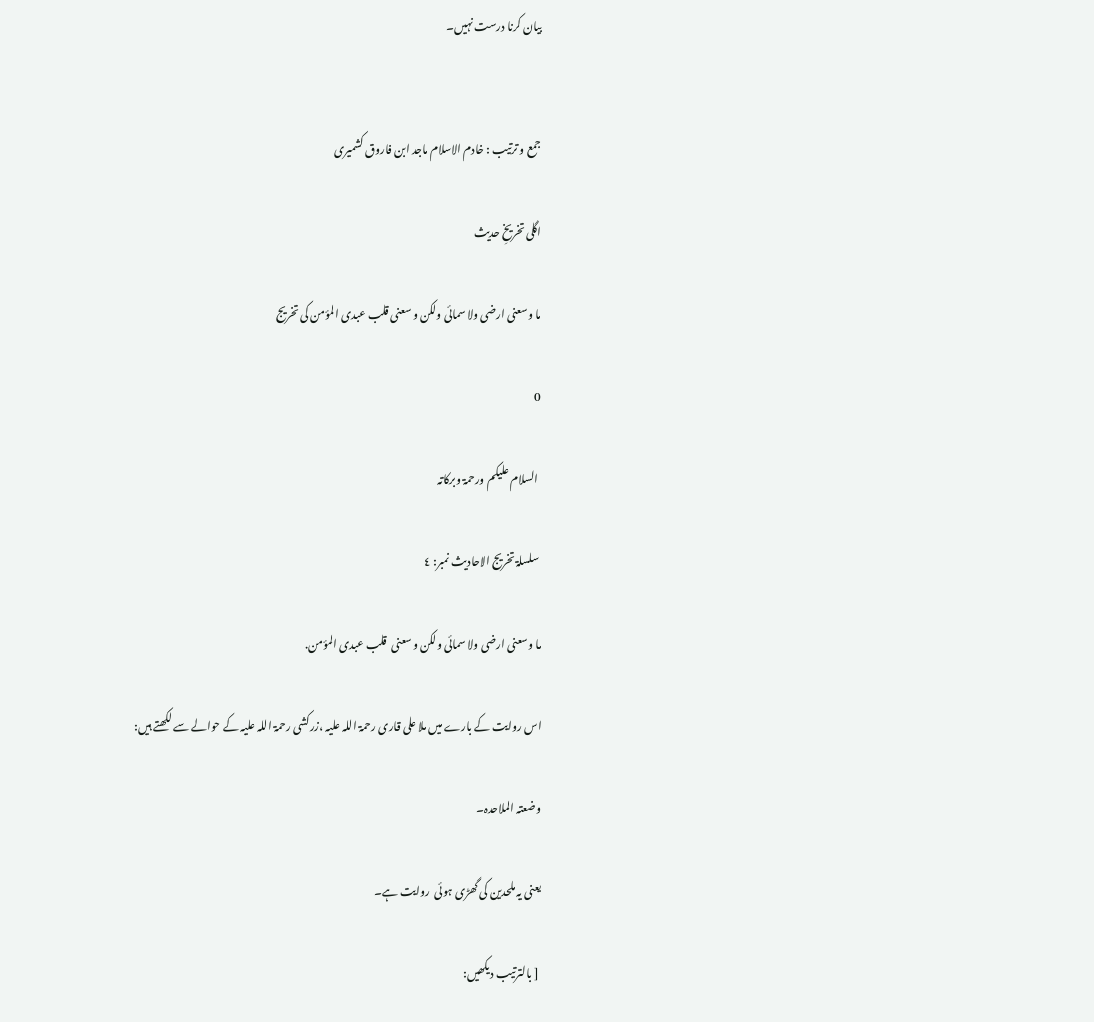بیان کرنا درست نہیں۔


جمع و ترتیب : خادم الاسلام ماجد ابن فاروق کشمیری

اگلی تخریخِ حدیث

ما وسعنی ارضی ولا سمائی ولکن و سعنی قلب عبدی المؤمن کی تخریج

0

 السلام علیکم ورحمۃ وبرکاتہ

 سلسلۃ تخریج الاحادیث نمبر: ٤

ما وسعنی ارضی ولا سمائی ولکن و سعنی  قلب عبدی المؤمن.

اس روایت کے بارے میں ملا علی قاری رحمۃ اللہ علیہ ،زرکشی رحمۃ اللہ علیہ کے حوالے سے لکھتے ہیں:

وضعتہ الملاحدہ۔

یعنی یہ ملحدین کی گھڑی ہوئی  روایت ہے۔

 [ بالترتیب دیکھیں: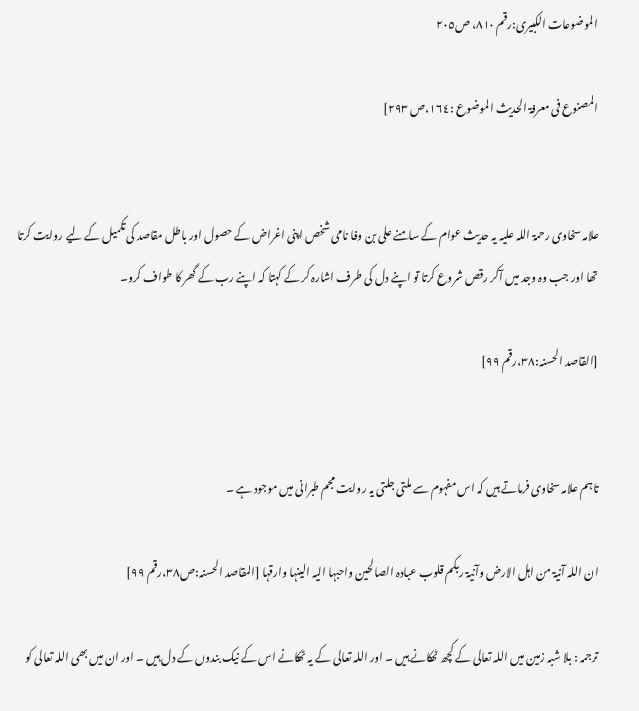الموضوعات الکبیری:رقم ٨١٠، ص٢٠٥

المصنوع فی معرفۃ الحدیث الموضوع :١٦٤،ص ٢٩٣]


علامہ سخاوی رحمۃ اللہ علیہ یہ حدیث عوام کے سامنے علی بن وفا نامی شخص اپنی اغراض کے حصول اور باطل مقاصد کی تکمیل کے لیے روایت کرتا تھا اور جب وہ وجد میں آکر رقص شروع کرتا تو اپنے دل کی طرف اشارہ کر کے کہتا کہ اپنے رب کے گھر کا طواف کرو۔

[القاصد الحسنہ:٣٨،رقم ٩٩]


تاہم علامہ سخاوی فرماتے ہیں کہ اس مفہوم سے ملتی جلتی یہ روایت مجم طبرانی میں موجود ہے ۔

ان اللہ آنیۃ من اہل الارض وآنیۃ ربکم قلوب عبادہ الصالحین واحبہا الیہ الینہا وارقہا [المقاصد الحسنہ:ص٣٨،رقم ٩٩]

ترجمہ : بلا شبہ زمین میں اللہ تعالی کے کچھ ٹھکانے ہیں ۔ اور اللہ تعالی کے یہ ٹھکانے اس کے نیک بندوں کے دل ہیں ۔ اور ان میں بھی اللہ تعالی کو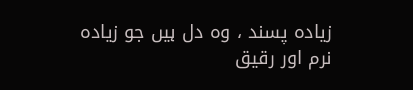زیادہ پسند ، وہ دل ہیں جو زیادہ نرم اور رقیق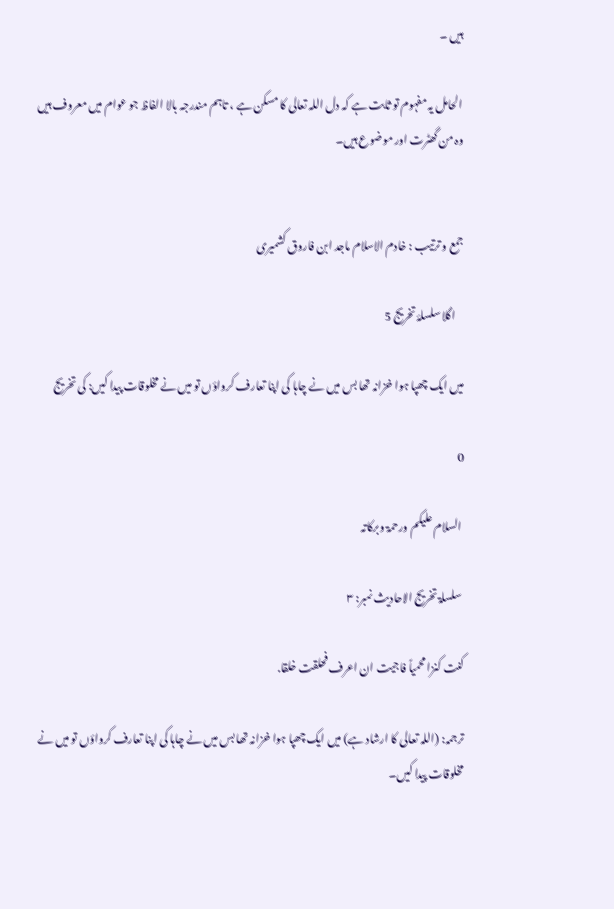ہیں ۔

 الحامل یہ مفہوم تو ثابت ہے کہ دل اللہ تعالی کا مسکن ہے ، تاہم مندرجہ بالا الفاظ جو عوام میں معروف ہیں وہ من گھٹرت اور موضوع ہیں۔


جمع و ترتیب : خادم الاسلام ماجد ابن فاروق کشمیری

    اگلا سلسلۂ تخریج 5

میں ایک چھپا ہوا خزانہ تھا بس میں نے چاہا کی اپنا تعارف کرواؤں تو میں نے مخلوقات پیدا کیں: کی تخریج

0

 السلام علیکم ورحمۃ وبرکاتہ

 سلسلۃ تخریج الاحادیث نمبر: ٣

کنت کنزا محمیاً فاجیت ان اعرف فحلقت خلقا.

ترجمہ: (اللہ تعالی کا ارشاد ہے) میں ایک چھپا ہوا خزانہ تھا بس میں نے چاہا کی اپنا تعارف کرواؤں تو میں نے مخلوقات پیدا کیں۔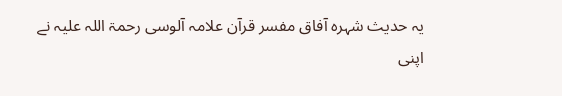یہ حدیث شہرہ آفاق مفسر قرآن علامہ آلوسی رحمۃ اللہ علیہ نے اپنی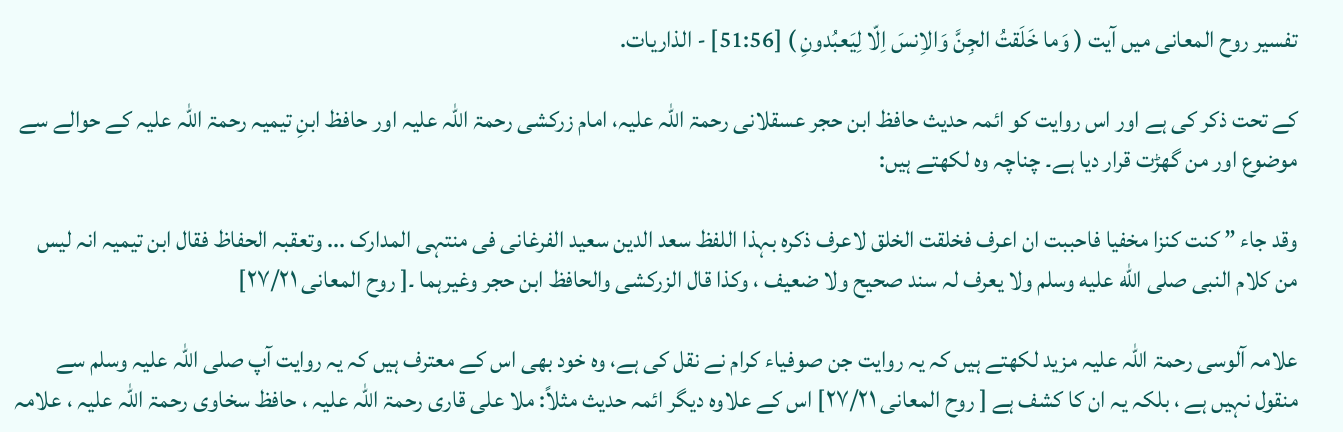تفسیر روح المعانی میں آیت ( وَما خَلَقتُ الجِنَّ وَالاِنسَ اِلّا لِیَعبُدونِ ) [51:56] - الذاریات.

کے تحت ذکر کی ہے اور اس روایت کو ائمہ حدیث حافظ ابن حجر عسقلانی رحمۃ اللہ علیہ، امام زرکشی رحمۃ اللہ علیہ اور حافظ ابنِ تیمیہ رحمۃ اللہ علیہ کے حوالے سے موضوع اور من گھڑت قرار دیا ہے۔ چناچہ وہ لکھتے ہیں:

وقد جاء ” کنت کنزا مخفیا فاحببت ان اعرف فخلقت الخلق لاعرف ذکرہ بہذا اللفظ سعد الدین سعید الفرغانی فی منتہی المدارک ... وتعقبہ الحفاظ فقال ابن تیمیہ انہ لیس من کلام النبی صلى الله عليه وسلم ولا یعرف لہ سند صحیح ولا ضعیف ، وکذا قال الزرکشی والحافظ ابن حجر وغیرہما ۔[ روح المعانی ٢٧/٢١]

علامہ آلوسی رحمۃ اللہ علیہ مزید لکھتے ہیں کہ یہ روایت جن صوفیاء کرام نے نقل کی ہے، وہ خود بھی اس کے معترف ہیں کہ یہ روایت آپ صلی اللہ علیہ وسلم سے منقول نہیں ہے ، بلکہ یہ ان کا کشف ہے [ روح المعانی ٢٧/٢١] اس کے علاوہ دیگر ائمہ حدیث مثلاً: ملا علی قاری رحمۃ اللہ علیہ ، حافظ سخاوی رحمۃ اللہ علیہ ، علامہ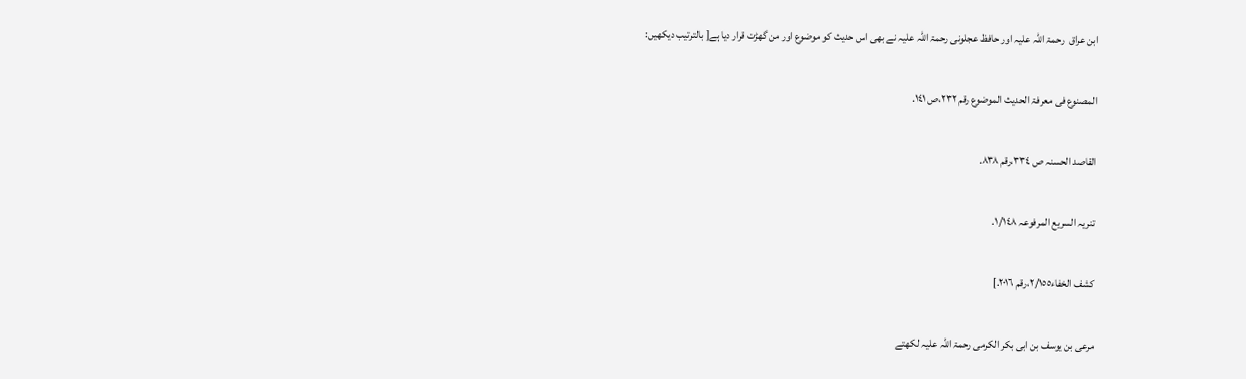ابن عراق  رحمۃ اللہ علیہ اور حافظ عجلونی رحمۃ اللہ علیہ نے بھی اس حدیث کو موضوع اور من گھڑت قرار دیا ہے[ بالترتیب دیکھیں:

المصنوع فی معرفۃ الحدیث الموضوع رقم ٢٣٢،ص ١٤١.

القاصد الحسنہ ص ٣٣٤،رقم ٨٣٨.

تنریہ السریع المرفوعہ ١/١٤٨.

کشف الخفاء٢/١٥٥،رقم ٢٠١٦.]

مرعی بن یوسف بن ابی بکر الکرمی رحمۃ اللہ علیہ لکھتے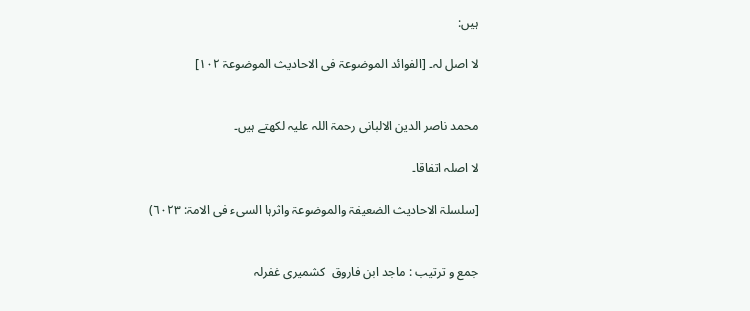ہیں:

لا اصل لہ۔ [الفوائد الموضوعۃ فی الاحادیث الموضوعۃ ١٠٢]


محمد ناصر الدین الالبانی رحمۃ اللہ علیہ لکھتے ہیں۔

لا اصلہ اتفاقا۔

[سلسلۃ الاحادیث الضعیفۃ والموضوعۃ واثرہا السیء فی الامۃ: ٦٠٢٣)


جمع و ترتیب : ماجد ابن فاروق  کشمیری غفرلہ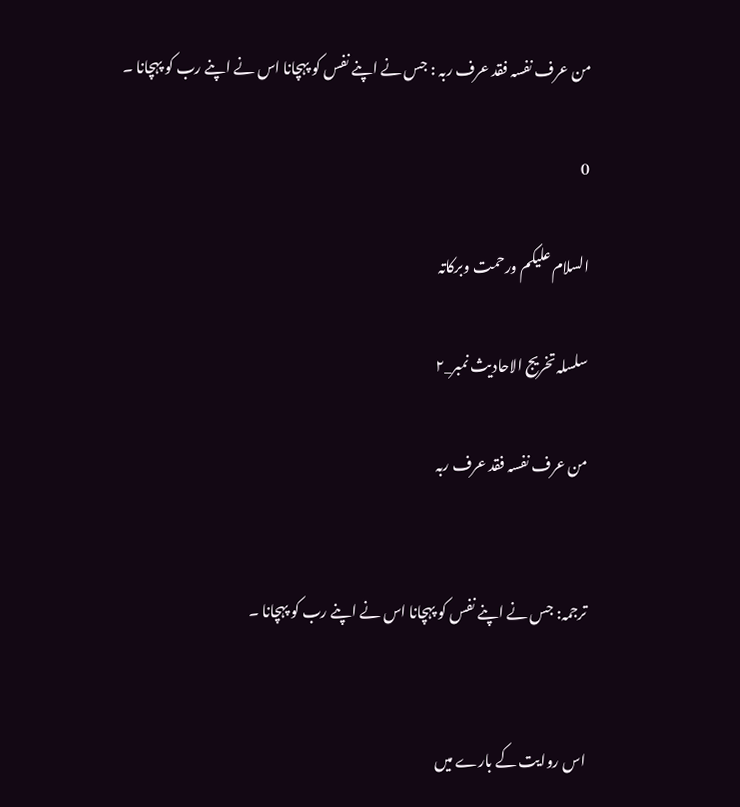من عرف نفسہ فقد عرف ربہ : جس نے اپنے نفس کو پہچانا اس نے اپنے رب کو پہچانا ۔

0

السلام علیکم ورحمت وبرکاتہ

سلسلہ تخریج الاحادیث نمبر_٢

من عرف نفسہ فقد عرف ربہ


ترجمہ: جس نے اپنے نفس کو پہچانا اس نے اپنے رب کو پہچانا ۔


اس روایت کے بارے میں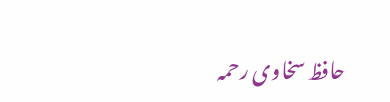حافظ سخاوی رحمہ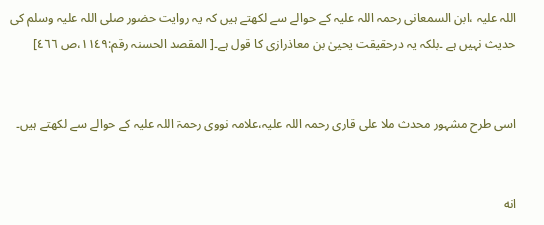اللہ علیہ ،ابن السمعانی رحمہ اللہ علیہ کے حوالے سے لکھتے ہیں کہ یہ روایت حضور صلی اللہ علیہ وسلم کی حدیث نہیں ہے ۔بلکہ یہ درحقیقت یحییٰ بن معاذرازی کا قول ہے۔[ المقصد الحسنہ رقم:١١٤٩،ص ٤٦٦]


اسی طرح مشہور محدث ملا علی قاری رحمہ اللہ عليہ،علامہ نووی رحمۃ اللہ علیہ کے حوالے سے لکھتے ہیں۔


انه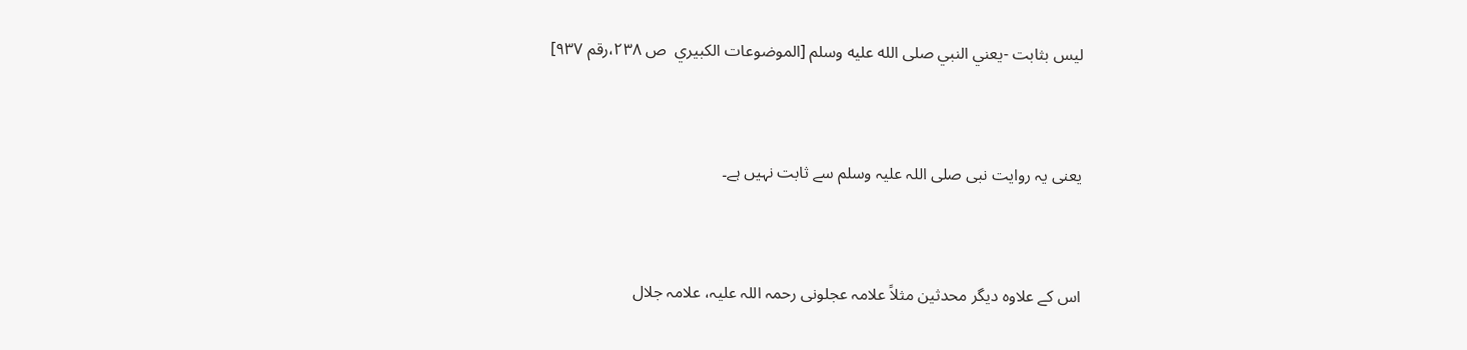ليس بثابت -يعني النبي صلى الله عليه وسلم [الموضوعات الكبيري  ص ٢٣٨،رقم ٩٣٧]


یعنی یہ روایت نبی صلی اللہ علیہ وسلم سے ثابت نہیں ہے۔


اس کے علاوہ دیگر محدثین مثلاً علامہ عجلونی رحمہ اللہ علیہ، علامہ جلال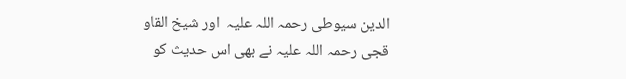الدین سیوطی رحمہ اللہ علیہ  اور شیخ القاو قجی رحمہ اللہ علیہ نے بھی اس حدیث کو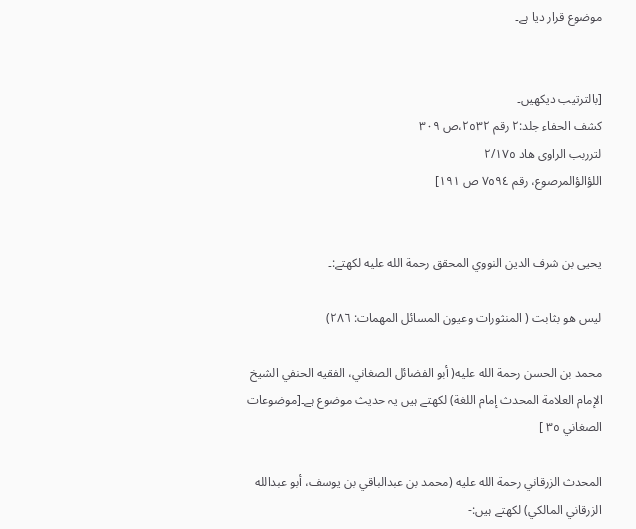موضوع قرار دیا ہے۔


[بالترتیب دیکھیں۔
کشف الحفاء جلد:٢ رقم ٢٥٣٢،ص ٣٠٩
لترربب الراوی ھاد ٢/١٧٥
اللؤالؤالمرصوع، رقم ٧٥٩٤ ص ١٩١]


يحيى بن شرف الدين النووي المحقق رحمة الله عليه لکھتے:۔

ليس هو بثابت ( المنثورات وعيون المسائل المهمات: ٢٨٦)

محمد بن الحسن رحمة الله عليه( أبو الفضائل الصغاني، الفقيه الحنفي الشيخ الإمام العلامة المحدث إمام اللغة) لکھتے ہیں یہ حدیث موضوع ہے۔[موضوعات الصغاني ٣٥ ]

المحدث الزرقاني رحمة الله عليه (محمد بن عبدالباقي بن يوسف، أبو عبدالله الزرقاني المالكي) لکھتے ہیں:-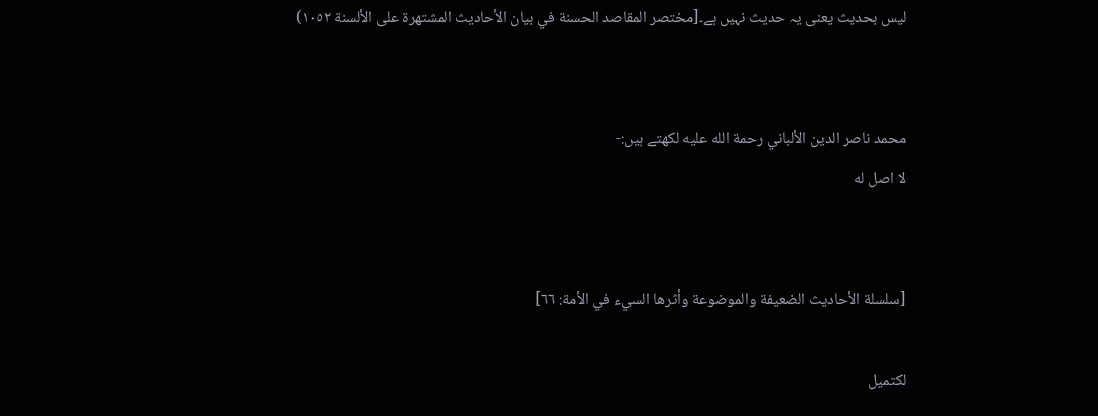لیس بحدیث یعنی یہ حدیث نہیں ہے۔[مختصر المقاصد الحسنة في بيان الأحاديث المشتهرة على الألسنة ١٠٥٢)


محمد ناصر الدين الألباني رحمة الله عليه لکھتے ہیں:-
لا اصل له


[سلسلة الأحاديث الضعيفة والموضوعة وأثرها السيء في الأمة: ٦٦]

لکتمیل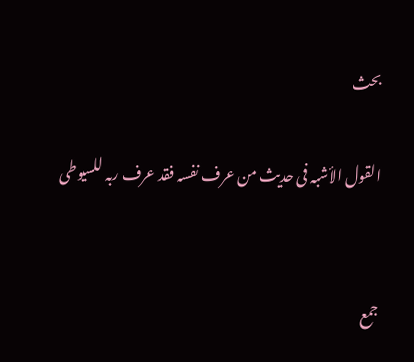بحث

القول الأشبہ فی حدیث من عرف نفسہ فقد عرف ربہ للسیوطی


جمع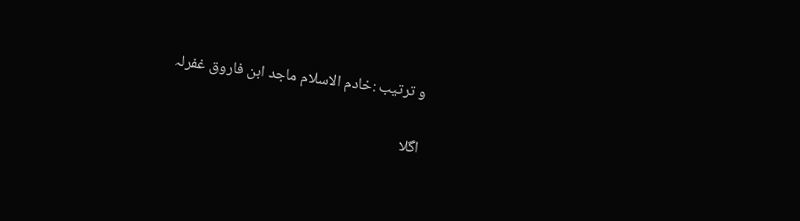و ترتیب :خادم الاسلام ماجد ابن فاروق غفرلہ

اگلا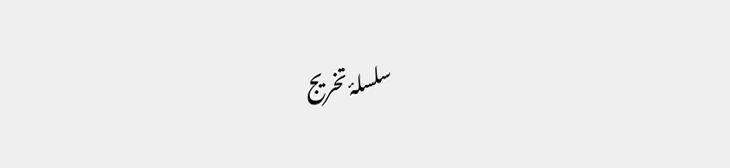سلسلۂ تخریج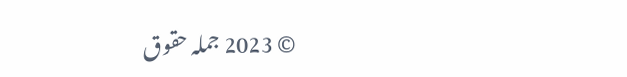© 2023 جملہ حقوق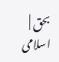بحق | اسلامی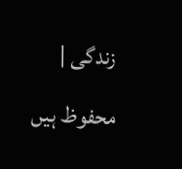زندگی | محفوظ ہیں